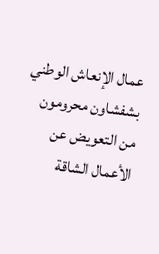عمال الإنعاش الوطني بشفشاون محرومون من التعويض عن الأعمال الشاقة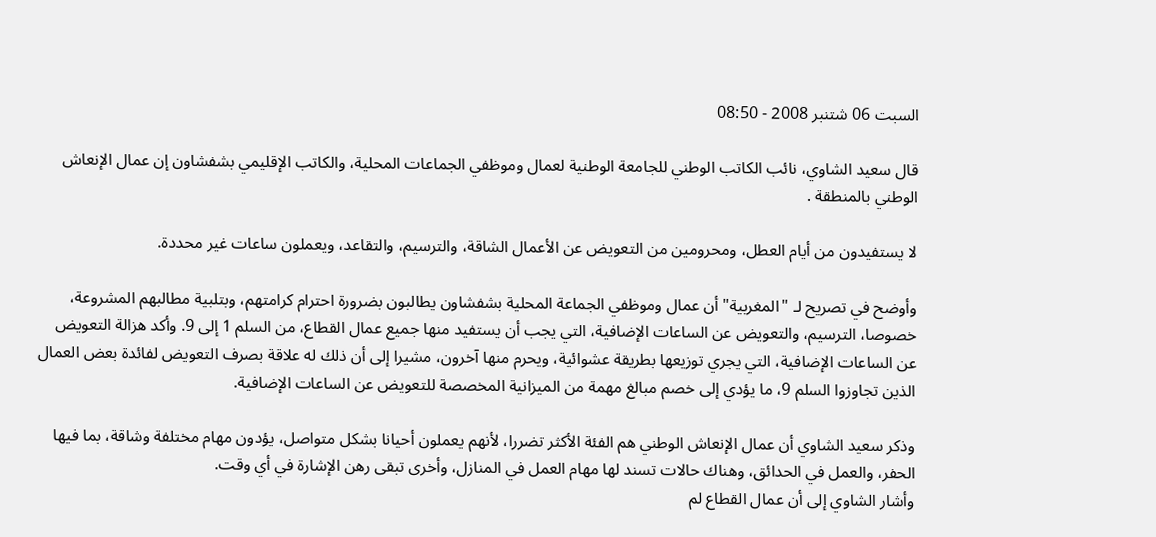السبت 06 شتنبر 2008 - 08:50

قال سعيد الشاوي، نائب الكاتب الوطني للجامعة الوطنية لعمال وموظفي الجماعات المحلية، والكاتب الإقليمي بشفشاون إن عمال الإنعاش الوطني بالمنطقة .

لا يستفيدون من أيام العطل، ومحرومين من التعويض عن الأعمال الشاقة، والترسيم، والتقاعد، ويعملون ساعات غير محددة.

وأوضح في تصريح لـ "المغربية" أن عمال وموظفي الجماعة المحلية بشفشاون يطالبون بضرورة احترام كرامتهم، وبتلبية مطالبهم المشروعة، خصوصا، الترسيم، والتعويض عن الساعات الإضافية، التي يجب أن يستفيد منها جميع عمال القطاع، من السلم 1 إلى 9. وأكد هزالة التعويض عن الساعات الإضافية، التي يجري توزيعها بطريقة عشوائية، ويحرم منها آخرون، مشيرا إلى أن ذلك له علاقة بصرف التعويض لفائدة بعض العمال الذين تجاوزوا السلم 9، ما يؤدي إلى خصم مبالغ مهمة من الميزانية المخصصة للتعويض عن الساعات الإضافية.

وذكر سعيد الشاوي أن عمال الإنعاش الوطني هم الفئة الأكثر تضررا، لأنهم يعملون أحيانا بشكل متواصل، يؤدون مهام مختلفة وشاقة، بما فيها الحفر، والعمل في الحدائق، وهناك حالات تسند لها مهام العمل في المنازل، وأخرى تبقى رهن الإشارة في أي وقت.
وأشار الشاوي إلى أن عمال القطاع لم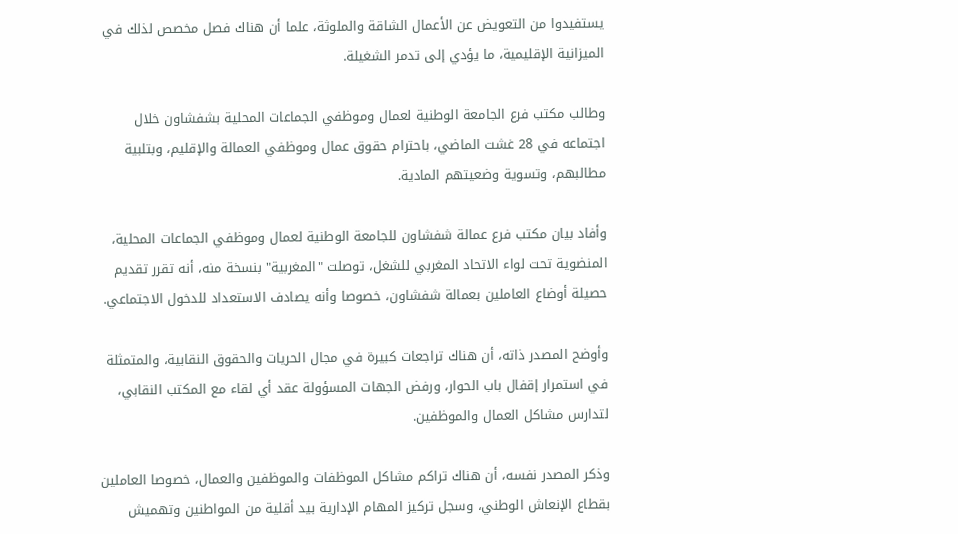يستفيدوا من التعويض عن الأعمال الشاقة والملوثة، علما أن هناك فصل مخصص لذلك في الميزانية الإقليمية، ما يؤدي إلى تدمر الشغيلة.

وطالب مكتب فرع الجامعة الوطنية لعمال وموظفي الجماعات المحلية بشفشاون خلال اجتماعه في 28 غشت الماضي، باحترام حقوق عمال وموظفي العمالة والإقليم، وبتلبية مطالبهم، وتسوية وضعيتهم المادية.

وأفاد بيان مكتب فرع عمالة شفشاون للجامعة الوطنية لعمال وموظفي الجماعات المحلية، المنضوية تحت لواء الاتحاد المغربي للشغل، توصلت "المغربية" بنسخة منه، أنه تقرر تقديم حصيلة أوضاع العاملين بعمالة شفشاون، خصوصا وأنه يصادف الاستعداد للدخول الاجتماعي.

وأوضح المصدر ذاته، أن هناك تراجعات كبيرة في مجال الحريات والحقوق النقابية، والمتمثلة في استمرار إقفال باب الحوار، ورفض الجهات المسؤولة عقد أي لقاء مع المكتب النقابي، لتدارس مشاكل العمال والموظفين.

وذكر المصدر نفسه، أن هناك تراكم مشاكل الموظفات والموظفين والعمال، خصوصا العاملين بقطاع الإنعاش الوطني، وسجل تركيز المهام الإدارية بيد أقلية من المواطنين وتهميش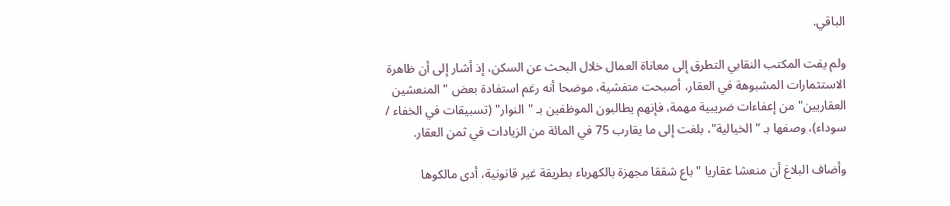الباقي.

ولم يفت المكتب النقابي التطرق إلى معاناة العمال خلال البحث عن السكن، إذ أشار إلى أن ظاهرة الاستثمارات المشبوهة في العقار، أصبحت متفشية، موضحا أنه رغم استفادة بعض "المنعشين العقاريين" من إعفاءات ضريبية مهمة، فإنهم يطالبون الموظفين بـ "النوار" (تسبيقات في الخفاء / سوداء)، وصفها بـ "الخيالية"، بلغت إلى ما يقارب 75 في المائة من الزيادات في ثمن العقار.

وأضاف البلاغ أن منعشا عقاريا "باع شققا مجهزة بالكهرباء بطريقة غير قانونية، أدى مالكوها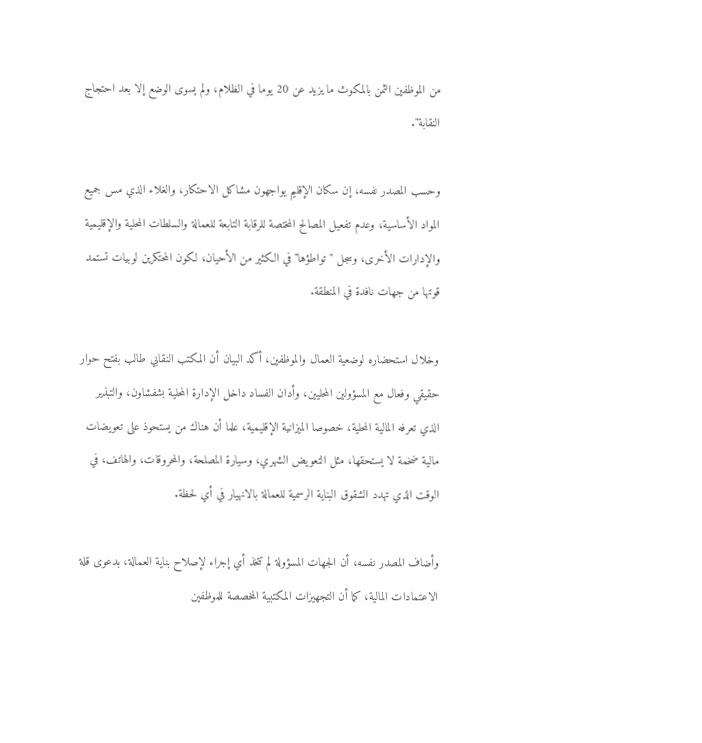من الموظفين الثمن بالمكوث ما يزيد عن 20 يوما في الظلام، ولم يسوى الوضع إلا بعد احتجاج النقابة".

وحسب المصدر نفسه، إن سكان الإقليم يواجهون مشاكل الاحتكار، والغلاء الذي مس جميع المواد الأساسية، وعدم تفعيل المصالح المختصة للرقابة التابعة للعمالة والسلطات المحلية والإقليمية والإدارات الأخرى، وسجل "تواطؤها" في الكثير من الأحيان، لكون المحتكرين لوبيات تستمد قوتها من جهات نافدة في المنطقة.

وخلال استحضاره لوضعية العمال والموظفين، أكد البيان أن المكتب النقابي طالب بفتح حوار حقيقي وفعال مع المسؤولين المحليين، وأدان الفساد داخل الإدارة المحلية بشفشاون، والتبذير الذي تعرفه المالية المحلية، خصوصا الميزانية الإقليمية، علما أن هناك من يستحوذ على تعويضات مالية ضخمة لا يستحقها، مثل التعويض الشهري، وسيارة المصلحة، والمحروقات، والهاتف، في الوقت الذي تهدد الشقوق البناية الرسمية للعمالة بالانهيار في أي لحظة.

وأضاف المصدر نفسه، أن الجهات المسؤولة لم تتخذ أي إجراء لإصلاح بناية العمالة، بدعوى قلة الاعتمادات المالية، كما أن التجهيزات المكتبية المخصصة للموظفين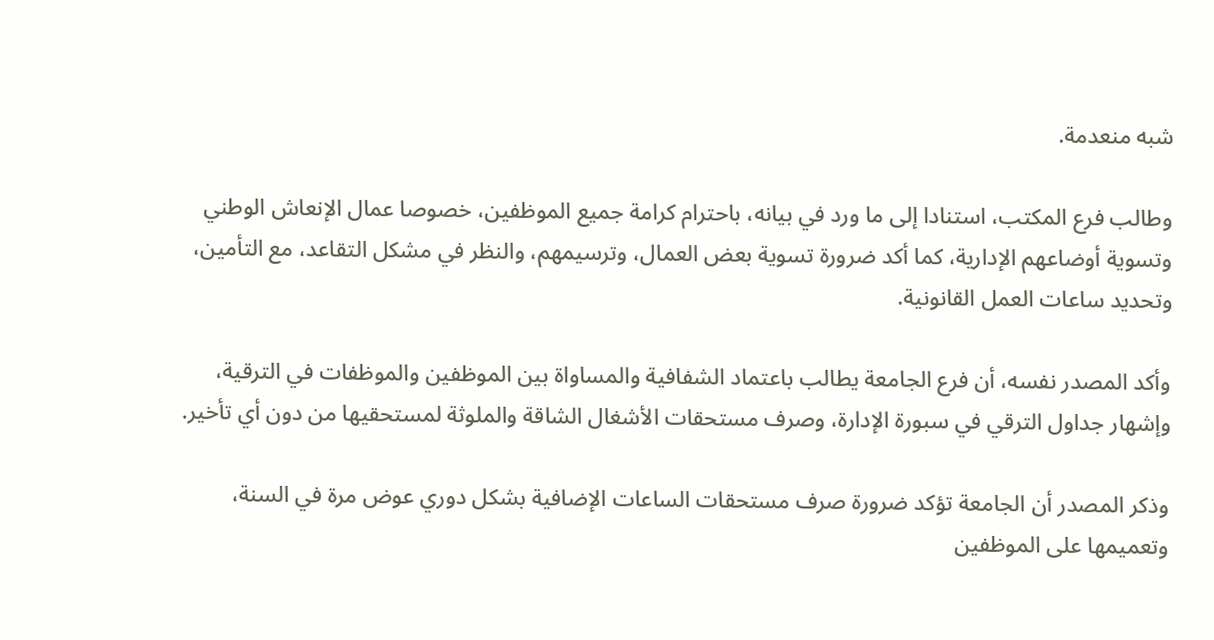شبه منعدمة.

وطالب فرع المكتب، استنادا إلى ما ورد في بيانه، باحترام كرامة جميع الموظفين، خصوصا عمال الإنعاش الوطني وتسوية أوضاعهم الإدارية، كما أكد ضرورة تسوية بعض العمال، وترسيمهم، والنظر في مشكل التقاعد، مع التأمين، وتحديد ساعات العمل القانونية.

وأكد المصدر نفسه، أن فرع الجامعة يطالب باعتماد الشفافية والمساواة بين الموظفين والموظفات في الترقية، وإشهار جداول الترقي في سبورة الإدارة، وصرف مستحقات الأشغال الشاقة والملوثة لمستحقيها من دون أي تأخير.

وذكر المصدر أن الجامعة تؤكد ضرورة صرف مستحقات الساعات الإضافية بشكل دوري عوض مرة في السنة، وتعميمها على الموظفين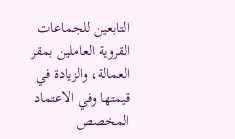التابعين للجماعات القروية العاملين بمقر العمالة، والزيادة في قيمتها وفي الاعتماد المخصص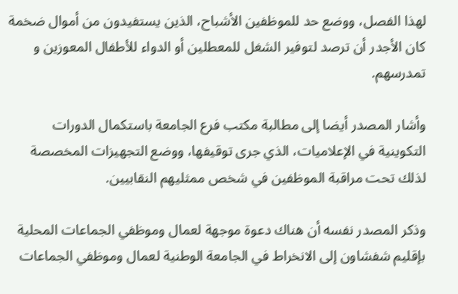لهذا الفصل، ووضع حد للموظفين الأشباح، الذين يستفيدون من أموال ضخمة كان الأجدر أن ترصد لتوفير الشغل للمعطلين أو الدواء للأطفال المعوزين و تمدرسهم.

وأشار المصدر أيضا إلى مطالبة مكتب فرع الجامعة باستكمال الدورات التكوينية في الإعلاميات، الذي جرى توقيفها، ووضع التجهيزات المخصصة لذلك تحت مراقبة الموظفين في شخص ممثليهم النقابيين.

وذكر المصدر نفسه أن هناك دعوة موجهة لعمال وموظفي الجماعات المحلية بإقليم شفشاون إلى الانخراط في الجامعة الوطنية لعمال وموظفي الجماعات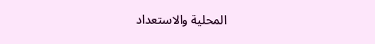المحلية والاستعداد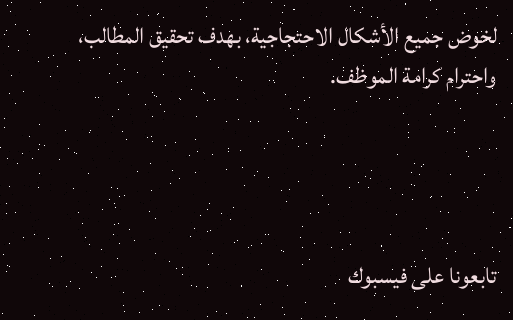لخوض جميع الأشكال الاحتجاجية، بهدف تحقيق المطالب، واحترام كرامة الموظف.




تابعونا على فيسبوك